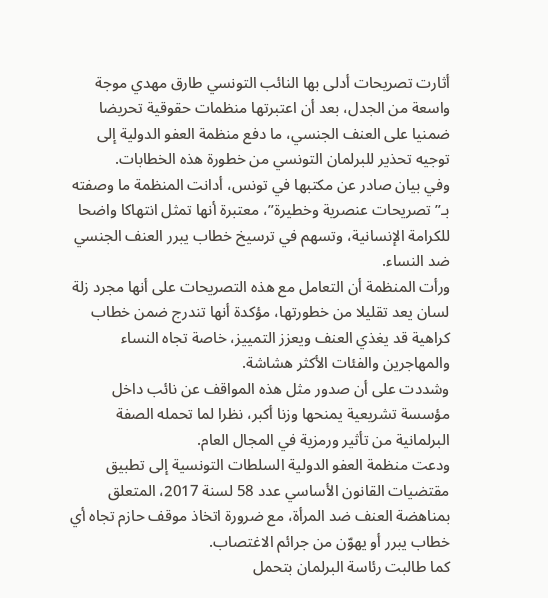أثارت تصريحات أدلى بها النائب التونسي طارق مهدي موجة واسعة من الجدل، بعد أن اعتبرتها منظمات حقوقية تحريضا ضمنيا على العنف الجنسي، ما دفع منظمة العفو الدولية إلى توجيه تحذير للبرلمان التونسي من خطورة هذه الخطابات.
وفي بيان صادر عن مكتبها في تونس، أدانت المنظمة ما وصفته بـ”تصريحات عنصرية وخطيرة”، معتبرة أنها تمثل انتهاكا واضحا للكرامة الإنسانية، وتسهم في ترسيخ خطاب يبرر العنف الجنسي ضد النساء.
ورأت المنظمة أن التعامل مع هذه التصريحات على أنها مجرد زلة لسان يعد تقليلا من خطورتها، مؤكدة أنها تندرج ضمن خطاب كراهية قد يغذي العنف ويعزز التمييز، خاصة تجاه النساء والمهاجرين والفئات الأكثر هشاشة.
وشددت على أن صدور مثل هذه المواقف عن نائب داخل مؤسسة تشريعية يمنحها وزنا أكبر، نظرا لما تحمله الصفة البرلمانية من تأثير ورمزية في المجال العام.
ودعت منظمة العفو الدولية السلطات التونسية إلى تطبيق مقتضيات القانون الأساسي عدد 58 لسنة 2017، المتعلق بمناهضة العنف ضد المرأة، مع ضرورة اتخاذ موقف حازم تجاه أي خطاب يبرر أو يهوّن من جرائم الاغتصاب.
كما طالبت رئاسة البرلمان بتحمل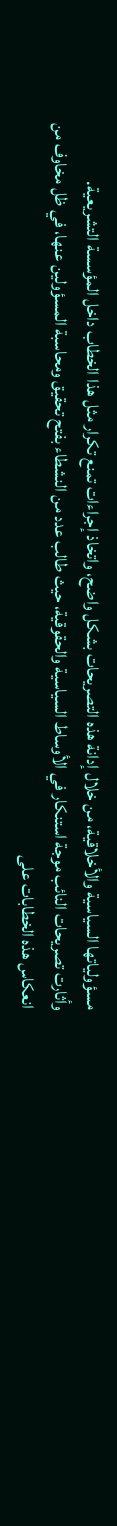مسؤولياتها السياسية والأخلاقية، من خلال إدانة هذه التصريحات بشكل واضح، واتخاذ إجراءات تمنع تكرار مثل هذا الخطاب داخل المؤسسة التشريعية.
وأثارت تصريحات النائب موجة استنكار في الأوساط السياسية والحقوقية، حيث طالب عدد من النشطاء بفتح تحقيق ومحاسبة المسؤولين عنها، في ظل مخاوف من انعكاس هذه الخطابات على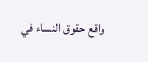واقع حقوق النساء في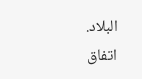البلاد.
اتفاق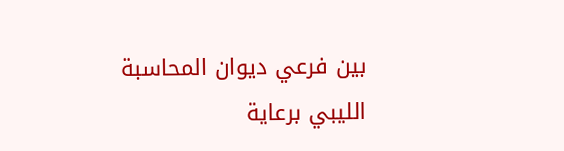بين فرعي ديوان المحاسبة الليبي برعاية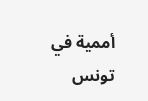أممية في تونس